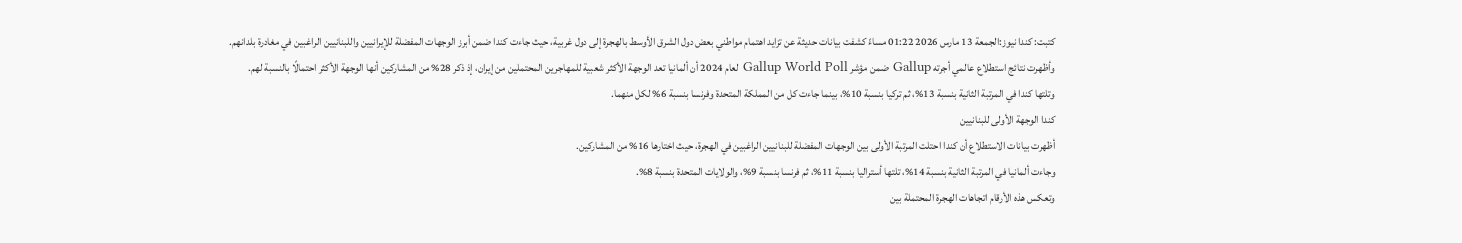كتبت: كندا نيوز:الجمعة 13 مارس 2026 01:22 مساءً كشفت بيانات حديثة عن تزايد اهتمام مواطني بعض دول الشرق الأوسط بالهجرة إلى دول غربية، حيث جاءت كندا ضمن أبرز الوجهات المفضلة للإيرانيين واللبنانيين الراغبين في مغادرة بلدانهم.
وأظهرت نتائج استطلاع عالمي أجرته Gallup ضمن مؤشر Gallup World Poll لعام 2024 أن ألمانيا تعد الوجهة الأكثر شعبية للمهاجرين المحتملين من إيران، إذ ذكر 28% من المشاركين أنها الوجهة الأكثر احتمالًا بالنسبة لهم.
وتلتها كندا في المرتبة الثانية بنسبة 13%، ثم تركيا بنسبة 10%، بينما جاءت كل من المملكة المتحدة وفرنسا بنسبة 6% لكل منهما.
كندا الوجهة الأولى للبنانيين
أظهرت بيانات الاستطلاع أن كندا احتلت المرتبة الأولى بين الوجهات المفضلة للبنانيين الراغبين في الهجرة، حيث اختارها 16% من المشاركين.
وجاءت ألمانيا في المرتبة الثانية بنسبة 14%، تلتها أستراليا بنسبة 11%، ثم فرنسا بنسبة 9%، والولايات المتحدة بنسبة 8%.
وتعكس هذه الأرقام اتجاهات الهجرة المحتملة بين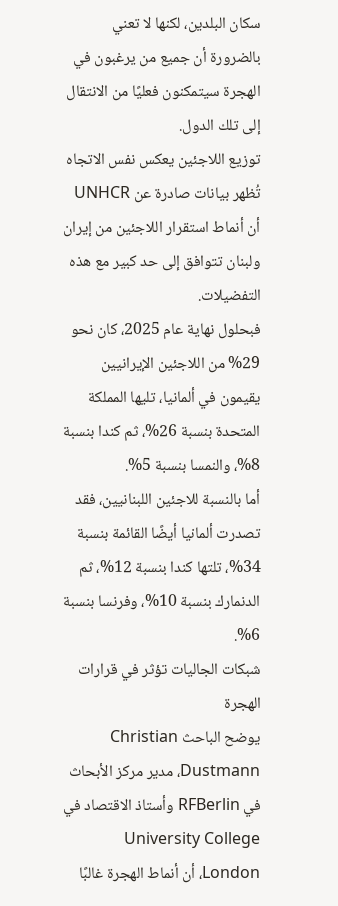سكان البلدين، لكنها لا تعني بالضرورة أن جميع من يرغبون في الهجرة سيتمكنون فعليًا من الانتقال إلى تلك الدول.
توزيع اللاجئين يعكس نفس الاتجاه
تُظهر بيانات صادرة عن UNHCR أن أنماط استقرار اللاجئين من إيران ولبنان تتوافق إلى حد كبير مع هذه التفضيلات.
فبحلول نهاية عام 2025، كان نحو 29% من اللاجئين الإيرانيين يقيمون في ألمانيا، تليها المملكة المتحدة بنسبة 26%، ثم كندا بنسبة 8%، والنمسا بنسبة 5%.
أما بالنسبة للاجئين اللبنانيين، فقد تصدرت ألمانيا أيضًا القائمة بنسبة 34%، تلتها كندا بنسبة 12%، ثم الدنمارك بنسبة 10%، وفرنسا بنسبة 6%.
شبكات الجاليات تؤثر في قرارات الهجرة
يوضح الباحث Christian Dustmann، مدير مركز الأبحاث في RFBerlin وأستاذ الاقتصاد في University College London، أن أنماط الهجرة غالبًا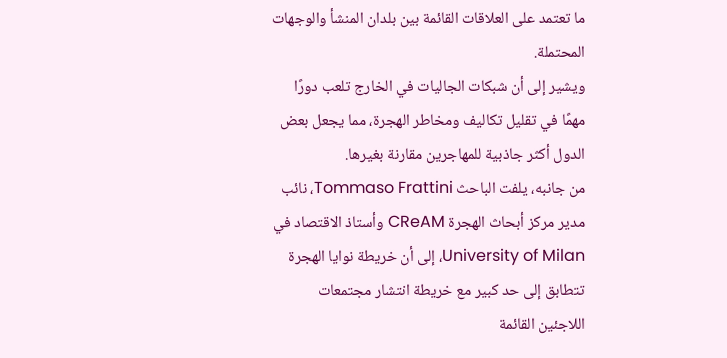ما تعتمد على العلاقات القائمة بين بلدان المنشأ والوجهات المحتملة.
ويشير إلى أن شبكات الجاليات في الخارج تلعب دورًا مهمًا في تقليل تكاليف ومخاطر الهجرة، مما يجعل بعض الدول أكثر جاذبية للمهاجرين مقارنة بغيرها.
من جانبه، يلفت الباحث Tommaso Frattini، نائب مدير مركز أبحاث الهجرة CReAM وأستاذ الاقتصاد في University of Milan، إلى أن خريطة نوايا الهجرة تتطابق إلى حد كبير مع خريطة انتشار مجتمعات اللاجئين القائمة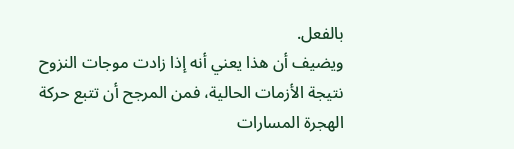بالفعل.
ويضيف أن هذا يعني أنه إذا زادت موجات النزوح نتيجة الأزمات الحالية، فمن المرجح أن تتبع حركة الهجرة المسارات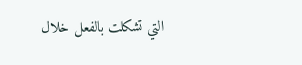التي تشكلت بالفعل خلال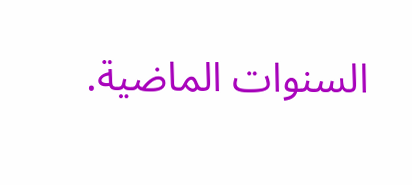السنوات الماضية.